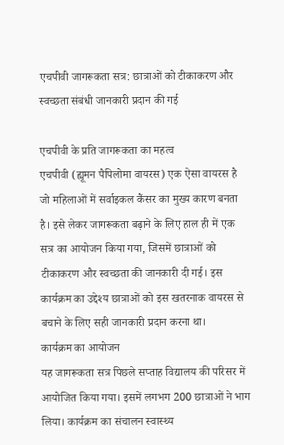एचपीवी जागरूकता सत्र: छात्राओं को टीकाकरण और स्वच्छता संबंधी जानकारी प्रदान की गई

एचपीवी के प्रति जागरूकता का महत्व
एचपीवी (ह्यूमन पैपिलोमा वायरस) एक ऐसा वायरस है जो महिलाओं में सर्वाइकल कैंसर का मुख्य कारण बनता है। इसे लेकर जागरूकता बढ़ाने के लिए हाल ही में एक सत्र का आयोजन किया गया, जिसमें छात्राओं को टीकाकरण और स्वच्छता की जानकारी दी गई। इस कार्यक्रम का उद्देश्य छात्राओं को इस खतरनाक वायरस से बचाने के लिए सही जानकारी प्रदान करना था।
कार्यक्रम का आयोजन
यह जागरूकता सत्र पिछले सप्ताह विद्यालय की परिसर में आयोजित किया गया। इसमें लगभग 200 छात्राओं ने भाग लिया। कार्यक्रम का संचालन स्वास्थ्य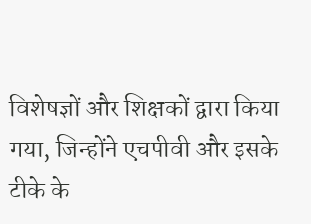विशेषज्ञों और शिक्षकों द्वारा किया गया, जिन्होंने एचपीवी और इसके टीके के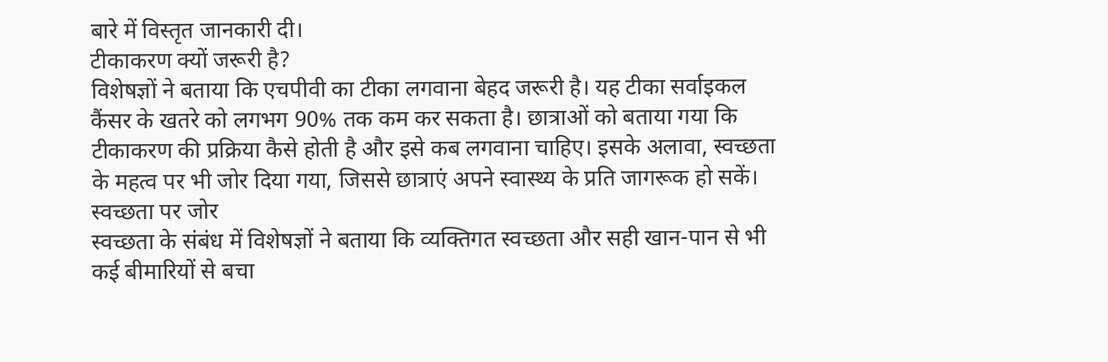बारे में विस्तृत जानकारी दी।
टीकाकरण क्यों जरूरी है?
विशेषज्ञों ने बताया कि एचपीवी का टीका लगवाना बेहद जरूरी है। यह टीका सर्वाइकल कैंसर के खतरे को लगभग 90% तक कम कर सकता है। छात्राओं को बताया गया कि टीकाकरण की प्रक्रिया कैसे होती है और इसे कब लगवाना चाहिए। इसके अलावा, स्वच्छता के महत्व पर भी जोर दिया गया, जिससे छात्राएं अपने स्वास्थ्य के प्रति जागरूक हो सकें।
स्वच्छता पर जोर
स्वच्छता के संबंध में विशेषज्ञों ने बताया कि व्यक्तिगत स्वच्छता और सही खान-पान से भी कई बीमारियों से बचा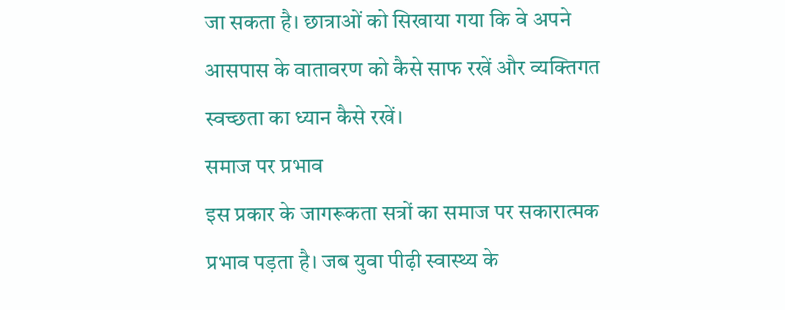जा सकता है। छात्राओं को सिखाया गया कि वे अपने आसपास के वातावरण को कैसे साफ रखें और व्यक्तिगत स्वच्छता का ध्यान कैसे रखें।
समाज पर प्रभाव
इस प्रकार के जागरूकता सत्रों का समाज पर सकारात्मक प्रभाव पड़ता है। जब युवा पीढ़ी स्वास्थ्य के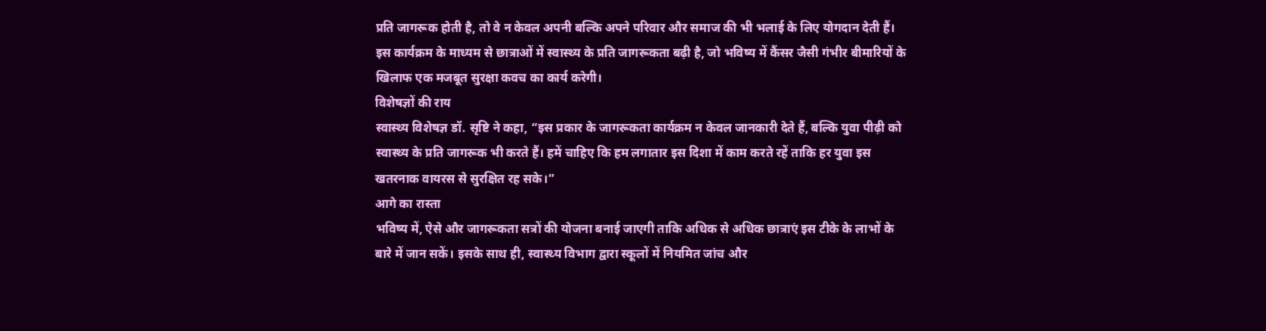प्रति जागरूक होती है, तो वे न केवल अपनी बल्कि अपने परिवार और समाज की भी भलाई के लिए योगदान देती हैं। इस कार्यक्रम के माध्यम से छात्राओं में स्वास्थ्य के प्रति जागरूकता बढ़ी है, जो भविष्य में कैंसर जैसी गंभीर बीमारियों के खिलाफ एक मजबूत सुरक्षा कवच का कार्य करेगी।
विशेषज्ञों की राय
स्वास्थ्य विशेषज्ञ डॉ. सृष्टि ने कहा, “इस प्रकार के जागरूकता कार्यक्रम न केवल जानकारी देते हैं, बल्कि युवा पीढ़ी को स्वास्थ्य के प्रति जागरूक भी करते हैं। हमें चाहिए कि हम लगातार इस दिशा में काम करते रहें ताकि हर युवा इस खतरनाक वायरस से सुरक्षित रह सके।”
आगे का रास्ता
भविष्य में, ऐसे और जागरूकता सत्रों की योजना बनाई जाएगी ताकि अधिक से अधिक छात्राएं इस टीके के लाभों के बारे में जान सकें। इसके साथ ही, स्वास्थ्य विभाग द्वारा स्कूलों में नियमित जांच और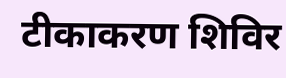टीकाकरण शिविर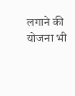लगाने की योजना भी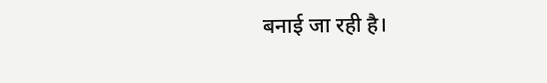बनाई जा रही है।